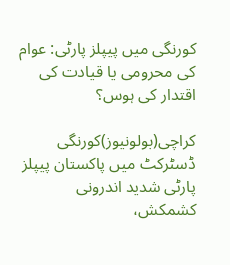کورنگی میں پیپلز پارٹی: عوام کی محرومی یا قیادت کی اقتدار کی ہوس؟

کراچی(بولونیوز)کورنگی ڈسٹرکٹ میں پاکستان پیپلز پارٹی شدید اندرونی کشمکش،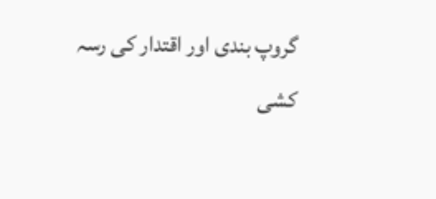گروپ بندی اور اقتدار کی رسہ کشی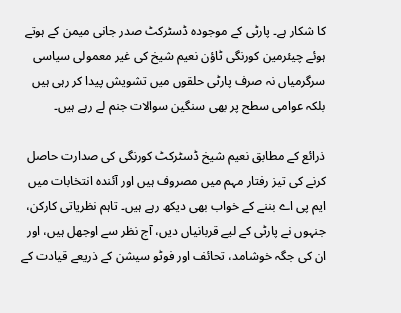کا شکار ہے۔ پارٹی کے موجودہ ڈسٹرکٹ صدر جانی میمن کے ہوتے ہوئے چیئرمین کورنگی ٹاؤن نعیم شیخ کی غیر معمولی سیاسی سرگرمیاں نہ صرف پارٹی حلقوں میں تشویش پیدا کر رہی ہیں بلکہ عوامی سطح پر بھی سنگین سوالات جنم لے رہے ہیں۔

ذرائع کے مطابق نعیم شیخ ڈسٹرکٹ کورنگی کی صدارت حاصل کرنے کی تیز رفتار مہم میں مصروف ہیں اور آئندہ انتخابات میں ایم پی اے بننے کے خواب بھی دیکھ رہے ہیں۔ تاہم نظریاتی کارکن، جنہوں نے پارٹی کے لیے قربانیاں دیں، آج نظر سے اوجھل ہیں، اور ان کی جگہ خوشامد، تحائف اور فوٹو سیشن کے ذریعے قیادت کے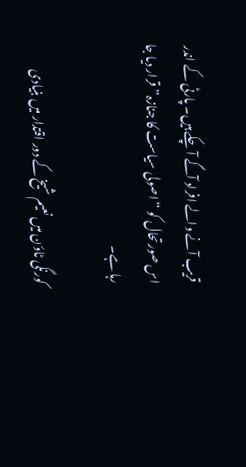قریب آنے والے افراد آگے آ چکے ہیں۔ پارٹی کے اندر اس صورتحال کو “اصولی سیاست کا جنازہ” قرار دیا جا رہا ہے۔

کورنگی ٹاؤن میں نعیم شیخ کے دور اقتدار میں بنیادی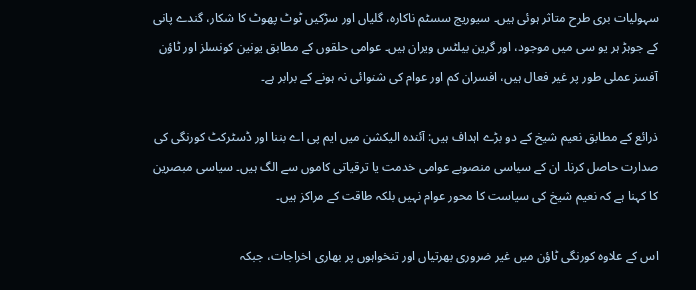سہولیات بری طرح متاثر ہوئی ہیں۔ سیوریج سسٹم ناکارہ، گلیاں اور سڑکیں ٹوٹ پھوٹ کا شکار، گندے پانی کے جوہڑ ہر یو سی میں موجود، اور گرین بیلٹس ویران ہیں۔ عوامی حلقوں کے مطابق یونین کونسلز اور ٹاؤن آفسز عملی طور پر غیر فعال ہیں، افسران کم اور عوام کی شنوائی نہ ہونے کے برابر ہے۔

ذرائع کے مطابق نعیم شیخ کے دو بڑے اہداف ہیں: آئندہ الیکشن میں ایم پی اے بننا اور ڈسٹرکٹ کورنگی کی صدارت حاصل کرنا۔ ان کے سیاسی منصوبے عوامی خدمت یا ترقیاتی کاموں سے الگ ہیں۔ سیاسی مبصرین کا کہنا ہے کہ نعیم شیخ کی سیاست کا محور عوام نہیں بلکہ طاقت کے مراکز ہیں۔

اس کے علاوہ کورنگی ٹاؤن میں غیر ضروری بھرتیاں اور تنخواہوں پر بھاری اخراجات، جبکہ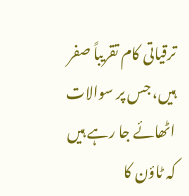ترقیاتی کام تقریباً صفر ہیں، جس پر سوالات اٹھائے جا رہے ہیں کہ ٹاؤن کا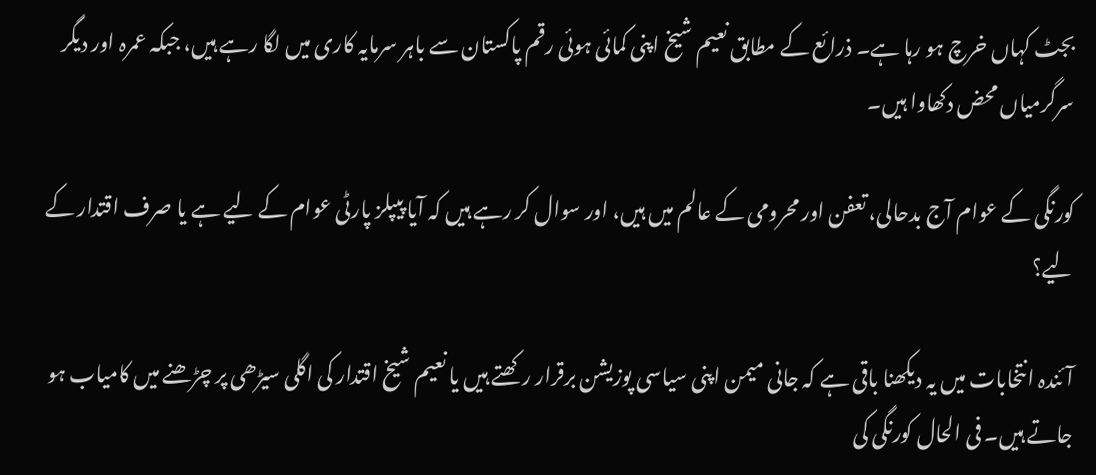بجٹ کہاں خرچ ہو رہا ہے۔ ذرائع کے مطابق نعیم شیخ اپنی کمائی ہوئی رقم پاکستان سے باہر سرمایہ کاری میں لگا رہے ہیں، جبکہ عمرہ اور دیگر سرگرمیاں محض دکھاوا ہیں۔

کورنگی کے عوام آج بدحالی، تعفن اور محرومی کے عالم میں ہیں، اور سوال کر رہے ہیں کہ آیا پیپلز پارٹی عوام کے لیے ہے یا صرف اقتدار کے لیے؟

آئندہ انتخابات میں یہ دیکھنا باقی ہے کہ جانی میمن اپنی سیاسی پوزیشن برقرار رکھتے ہیں یا نعیم شیخ اقتدار کی اگلی سیڑھی پر چڑھنے میں کامیاب ہو جاتے ہیں۔ فی الحال کورنگی کی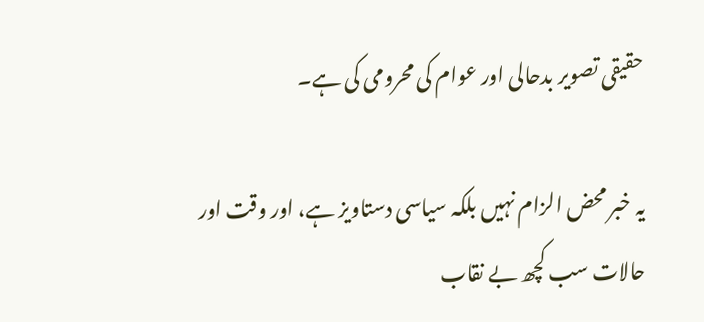حقیقی تصویر بدحالی اور عوام کی محرومی کی ہے۔

یہ خبر محض الزام نہیں بلکہ سیاسی دستاویز ہے، اور وقت اور حالات سب کچھ بے نقاب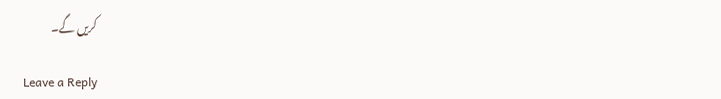کریں گے۔

Leave a Reply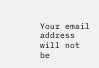Your email address will not be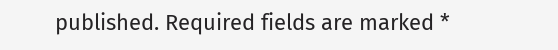published. Required fields are marked *